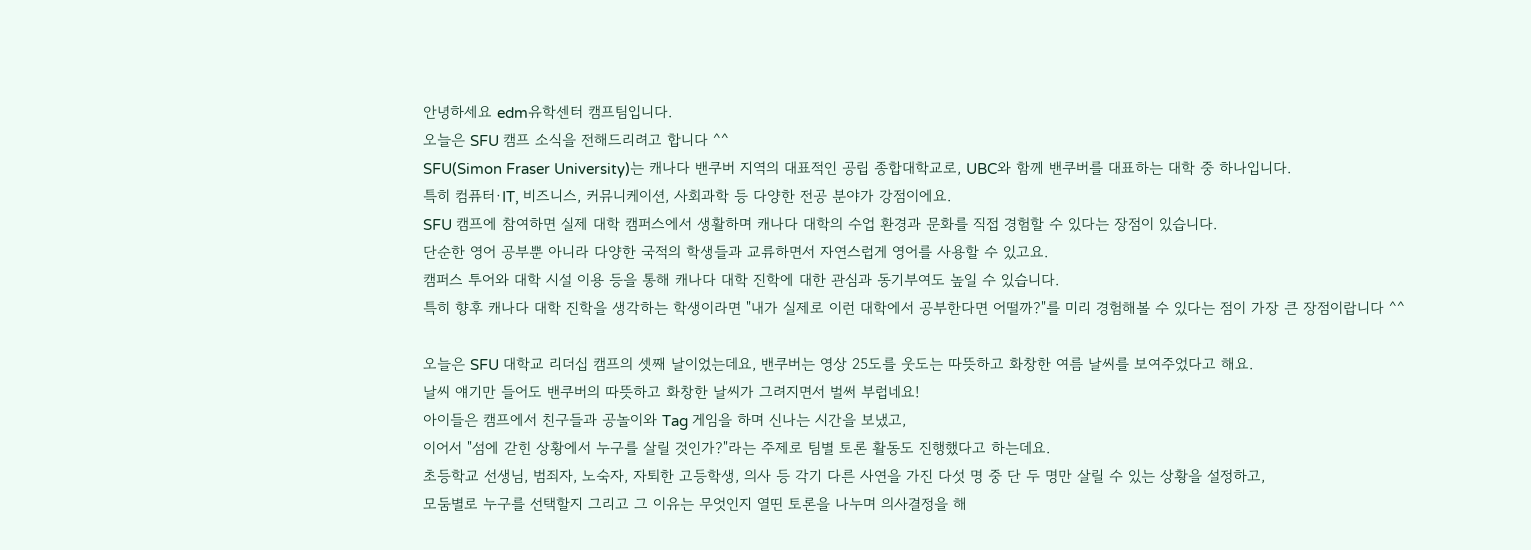안녕하세요 edm유학센터 캠프팀입니다.
오늘은 SFU 캠프 소식을 전해드리려고 합니다 ^^
SFU(Simon Fraser University)는 캐나다 밴쿠버 지역의 대표적인 공립 종합대학교로, UBC와 함께 밴쿠버를 대표하는 대학 중 하나입니다.
특히 컴퓨터·IT, 비즈니스, 커뮤니케이션, 사회과학 등 다양한 전공 분야가 강점이에요.
SFU 캠프에 참여하면 실제 대학 캠퍼스에서 생활하며 캐나다 대학의 수업 환경과 문화를 직접 경험할 수 있다는 장점이 있습니다.
단순한 영어 공부뿐 아니라 다양한 국적의 학생들과 교류하면서 자연스럽게 영어를 사용할 수 있고요.
캠퍼스 투어와 대학 시설 이용 등을 통해 캐나다 대학 진학에 대한 관심과 동기부여도 높일 수 있습니다.
특히 향후 캐나다 대학 진학을 생각하는 학생이라면 "내가 실제로 이런 대학에서 공부한다면 어떨까?"를 미리 경험해볼 수 있다는 점이 가장 큰 장점이랍니다 ^^

오늘은 SFU 대학교 리더십 캠프의 셋째 날이었는데요, 밴쿠버는 영상 25도를 웃도는 따뜻하고 화창한 여름 날씨를 보여주었다고 해요.
날씨 얘기만 들어도 밴쿠버의 따뜻하고 화창한 날씨가 그려지면서 벌써 부럽네요!
아이들은 캠프에서 친구들과 공놀이와 Tag 게임을 하며 신나는 시간을 보냈고,
이어서 "섬에 갇힌 상황에서 누구를 살릴 것인가?"라는 주제로 팀별 토론 활동도 진행했다고 하는데요.
초등학교 선생님, 범죄자, 노숙자, 자퇴한 고등학생, 의사 등 각기 다른 사연을 가진 다섯 명 중 단 두 명만 살릴 수 있는 상황을 설정하고,
모둠별로 누구를 선택할지 그리고 그 이유는 무엇인지 열띤 토론을 나누며 의사결정을 해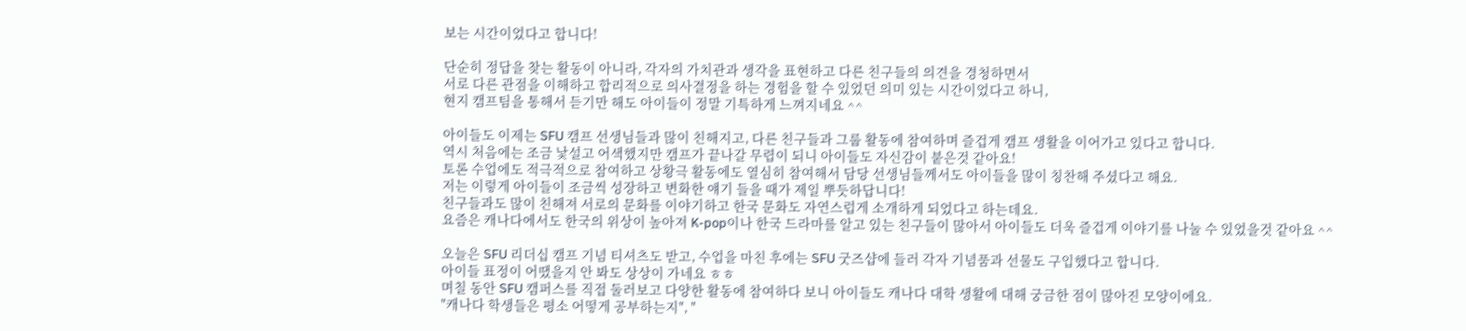보는 시간이었다고 합니다!

단순히 정답을 찾는 활동이 아니라, 각자의 가치관과 생각을 표현하고 다른 친구들의 의견을 경청하면서
서로 다른 관점을 이해하고 합리적으로 의사결정을 하는 경험을 할 수 있었던 의미 있는 시간이었다고 하니,
현지 캠프팀을 통해서 듣기만 해도 아이들이 정말 기특하게 느껴지네요 ^^

아이들도 이제는 SFU 캠프 선생님들과 많이 친해지고, 다른 친구들과 그룹 활동에 참여하며 즐겁게 캠프 생활을 이어가고 있다고 합니다.
역시 처음에는 조금 낯설고 어색했지만 캠프가 끝나갈 무렵이 되니 아이들도 자신감이 붙은것 같아요!
토론 수업에도 적극적으로 참여하고 상황극 활동에도 열심히 참여해서 담당 선생님들께서도 아이들을 많이 칭찬해 주셨다고 해요.
저는 이렇게 아이들이 조금씩 성장하고 변화한 얘기 들을 때가 제일 뿌듯하답니다!
친구들과도 많이 친해져 서로의 문화를 이야기하고 한국 문화도 자연스럽게 소개하게 되었다고 하는데요.
요즘은 캐나다에서도 한국의 위상이 높아져 K-pop이나 한국 드라마를 알고 있는 친구들이 많아서 아이들도 더욱 즐겁게 이야기를 나눌 수 있었을것 같아요 ^^

오늘은 SFU 리더십 캠프 기념 티셔츠도 받고, 수업을 마친 후에는 SFU 굿즈샵에 들러 각자 기념품과 선물도 구입했다고 합니다.
아이들 표정이 어땠을지 안 봐도 상상이 가네요 ㅎㅎ
며칠 동안 SFU 캠퍼스를 직접 둘러보고 다양한 활동에 참여하다 보니 아이들도 캐나다 대학 생활에 대해 궁금한 점이 많아진 모양이에요.
"캐나다 학생들은 평소 어떻게 공부하는지", "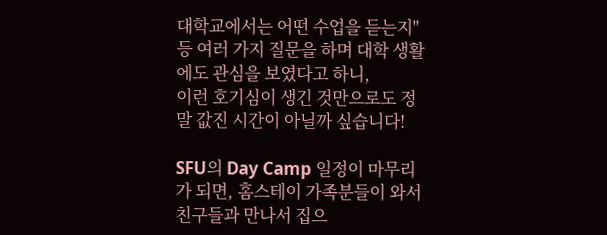대학교에서는 어떤 수업을 듣는지" 등 여러 가지 질문을 하며 대학 생활에도 관심을 보였다고 하니,
이런 호기심이 생긴 것만으로도 정말 값진 시간이 아닐까 싶습니다!

SFU의 Day Camp 일정이 마무리가 되면, 홈스테이 가족분들이 와서 친구들과 만나서 집으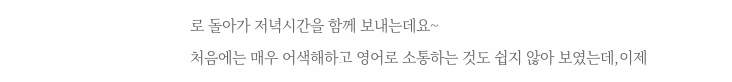로 돌아가 저녁시간을 함께 보내는데요~
처음에는 매우 어색해하고 영어로 소통하는 것도 쉽지 않아 보였는데,이제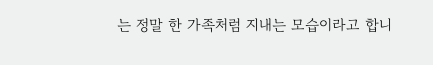는 정말 한 가족처럼 지내는 모습이라고 합니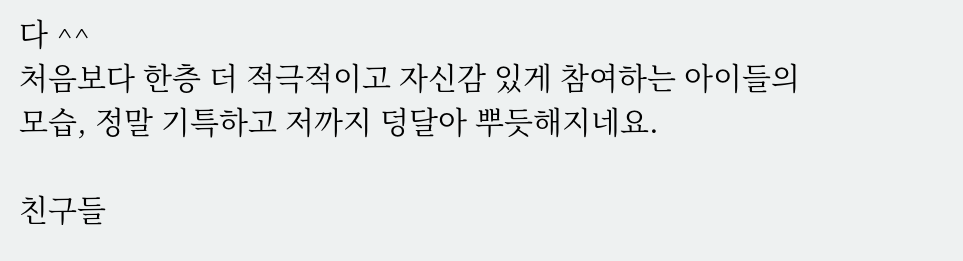다 ^^
처음보다 한층 더 적극적이고 자신감 있게 참여하는 아이들의 모습, 정말 기특하고 저까지 덩달아 뿌듯해지네요.

친구들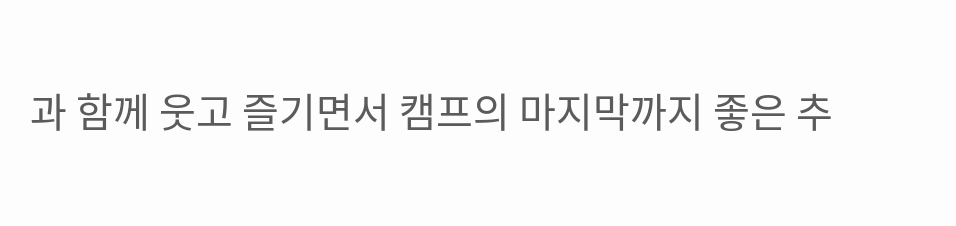과 함께 웃고 즐기면서 캠프의 마지막까지 좋은 추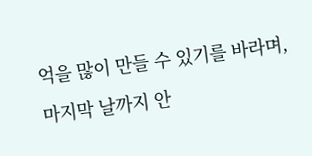억을 많이 만들 수 있기를 바라며,
마지막 날까지 안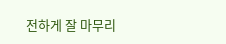전하게 잘 마무리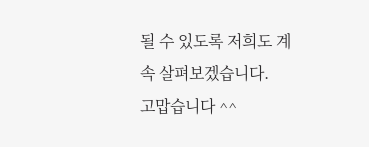될 수 있도록 저희도 계속 살펴보겠습니다.
고맙습니다 ^^